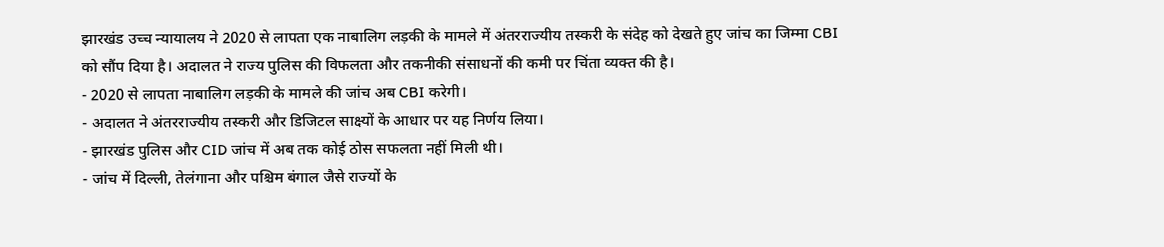झारखंड उच्च न्यायालय ने 2020 से लापता एक नाबालिग लड़की के मामले में अंतरराज्यीय तस्करी के संदेह को देखते हुए जांच का जिम्मा CBI को सौंप दिया है। अदालत ने राज्य पुलिस की विफलता और तकनीकी संसाधनों की कमी पर चिंता व्यक्त की है।
- 2020 से लापता नाबालिग लड़की के मामले की जांच अब CBI करेगी।
- अदालत ने अंतरराज्यीय तस्करी और डिजिटल साक्ष्यों के आधार पर यह निर्णय लिया।
- झारखंड पुलिस और CID जांच में अब तक कोई ठोस सफलता नहीं मिली थी।
- जांच में दिल्ली, तेलंगाना और पश्चिम बंगाल जैसे राज्यों के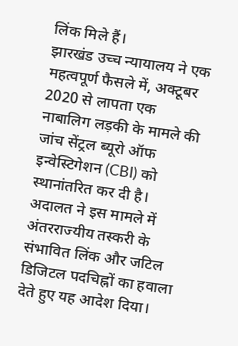लिंक मिले हैं।
झारखंड उच्च न्यायालय ने एक महत्वपूर्ण फैसले में, अक्टूबर 2020 से लापता एक नाबालिग लड़की के मामले की जांच सेंट्रल ब्यूरो ऑफ इन्वेस्टिगेशन (CBI) को स्थानांतरित कर दी है। अदालत ने इस मामले में अंतरराज्यीय तस्करी के संभावित लिंक और जटिल डिजिटल पदचिह्नों का हवाला देते हुए यह आदेश दिया।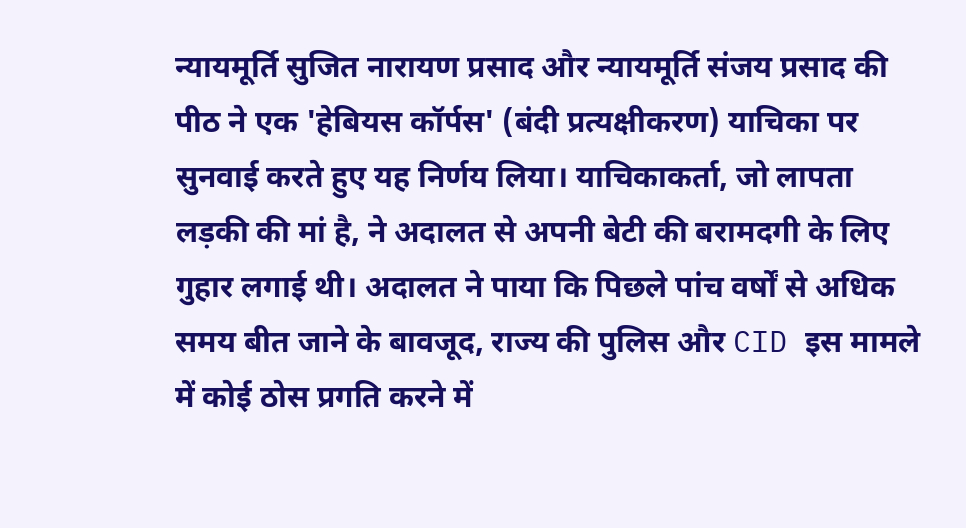न्यायमूर्ति सुजित नारायण प्रसाद और न्यायमूर्ति संजय प्रसाद की पीठ ने एक 'हेबियस कॉर्पस' (बंदी प्रत्यक्षीकरण) याचिका पर सुनवाई करते हुए यह निर्णय लिया। याचिकाकर्ता, जो लापता लड़की की मां है, ने अदालत से अपनी बेटी की बरामदगी के लिए गुहार लगाई थी। अदालत ने पाया कि पिछले पांच वर्षों से अधिक समय बीत जाने के बावजूद, राज्य की पुलिस और CID इस मामले में कोई ठोस प्रगति करने में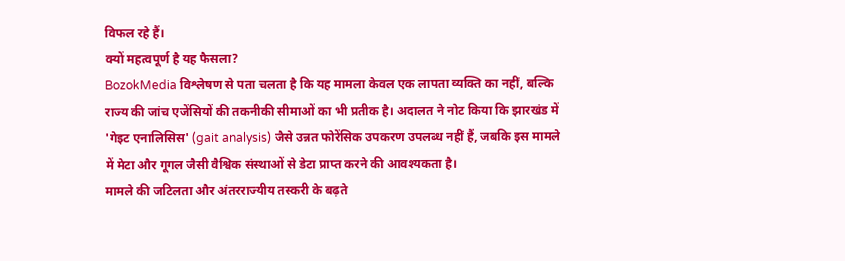विफल रहे हैं।
क्यों महत्वपूर्ण है यह फैसला?
BozokMedia विश्लेषण से पता चलता है कि यह मामला केवल एक लापता व्यक्ति का नहीं, बल्कि राज्य की जांच एजेंसियों की तकनीकी सीमाओं का भी प्रतीक है। अदालत ने नोट किया कि झारखंड में 'गेइट एनालिसिस' (gait analysis) जैसे उन्नत फोरेंसिक उपकरण उपलब्ध नहीं हैं, जबकि इस मामले में मेटा और गूगल जैसी वैश्विक संस्थाओं से डेटा प्राप्त करने की आवश्यकता है।
मामले की जटिलता और अंतरराज्यीय तस्करी के बढ़ते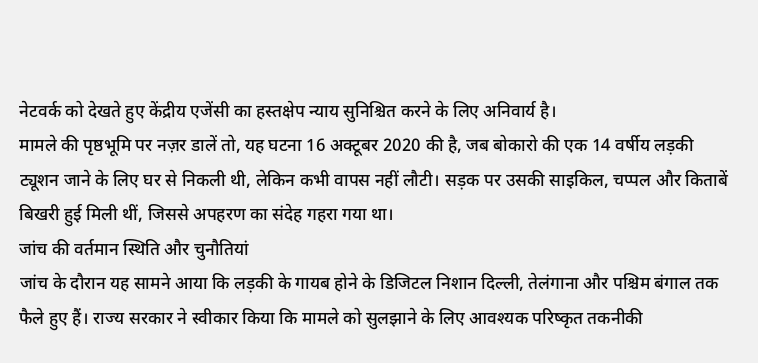नेटवर्क को देखते हुए केंद्रीय एजेंसी का हस्तक्षेप न्याय सुनिश्चित करने के लिए अनिवार्य है।
मामले की पृष्ठभूमि पर नज़र डालें तो, यह घटना 16 अक्टूबर 2020 की है, जब बोकारो की एक 14 वर्षीय लड़की ट्यूशन जाने के लिए घर से निकली थी, लेकिन कभी वापस नहीं लौटी। सड़क पर उसकी साइकिल, चप्पल और किताबें बिखरी हुई मिली थीं, जिससे अपहरण का संदेह गहरा गया था।
जांच की वर्तमान स्थिति और चुनौतियां
जांच के दौरान यह सामने आया कि लड़की के गायब होने के डिजिटल निशान दिल्ली, तेलंगाना और पश्चिम बंगाल तक फैले हुए हैं। राज्य सरकार ने स्वीकार किया कि मामले को सुलझाने के लिए आवश्यक परिष्कृत तकनीकी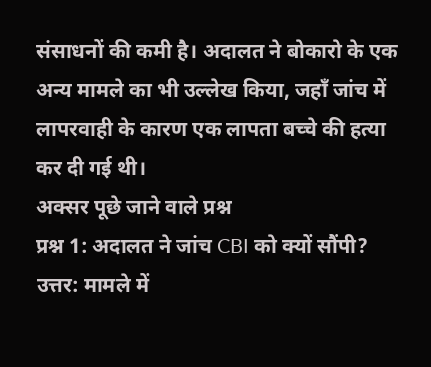संसाधनों की कमी है। अदालत ने बोकारो के एक अन्य मामले का भी उल्लेख किया, जहाँ जांच में लापरवाही के कारण एक लापता बच्चे की हत्या कर दी गई थी।
अक्सर पूछे जाने वाले प्रश्न
प्रश्न 1: अदालत ने जांच CBI को क्यों सौंपी?
उत्तर: मामले में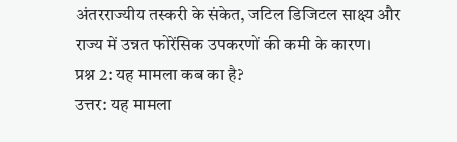अंतरराज्यीय तस्करी के संकेत, जटिल डिजिटल साक्ष्य और राज्य में उन्नत फोरेंसिक उपकरणों की कमी के कारण।
प्रश्न 2: यह मामला कब का है?
उत्तर: यह मामला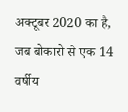अक्टूबर 2020 का है, जब बोकारो से एक 14 वर्षीय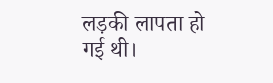लड़की लापता हो गई थी।